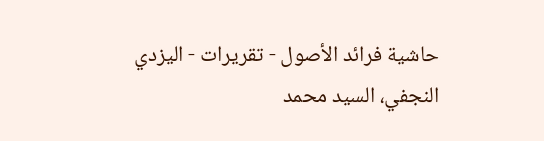حاشية فرائد الأصول - تقريرات - اليزدي النجفي، السيد محمد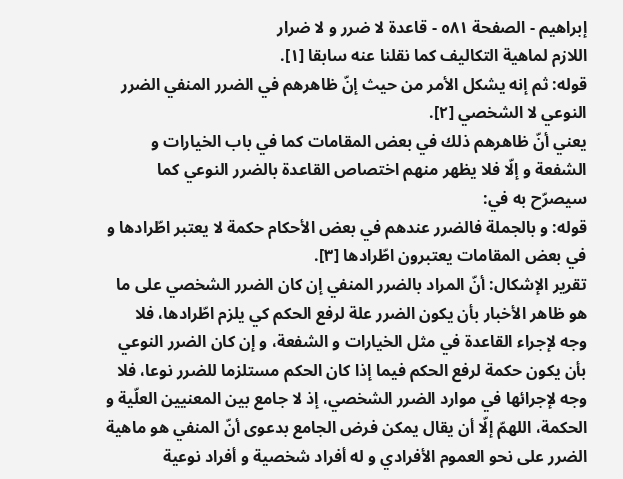إبراهيم - الصفحة ٥٨١ - قاعدة لا ضرر و لا ضرار
اللازم لماهية التكاليف كما نقلنا عنه سابقا [١].
قوله: ثم إنه يشكل الأمر من حيث إنّ ظاهرهم في الضرر المنفي الضرر النوعي لا الشخصي [٢].
يعني أنّ ظاهرهم ذلك في بعض المقامات كما في باب الخيارات و الشفعة و إلّا فلا يظهر منهم اختصاص القاعدة بالضرر النوعي كما سيصرّح به في:
قوله: و بالجملة فالضرر عندهم في بعض الأحكام حكمة لا يعتبر اطّرادها و في بعض المقامات يعتبرون اطّرادها [٣].
تقرير الإشكال: أنّ المراد بالضرر المنفي إن كان الضرر الشخصي على ما هو ظاهر الأخبار بأن يكون الضرر علة لرفع الحكم كي يلزم اطّرادها، فلا وجه لإجراء القاعدة في مثل الخيارات و الشفعة، و إن كان الضرر النوعي بأن يكون حكمة لرفع الحكم فيما إذا كان الحكم مستلزما للضرر نوعا، فلا وجه لإجرائها في موارد الضرر الشخصي، إذ لا جامع بين المعنيين العلّية و الحكمة، اللهمّ إلّا أن يقال يمكن فرض الجامع بدعوى أنّ المنفي هو ماهية الضرر على نحو العموم الأفرادي و له أفراد شخصية و أفراد نوعية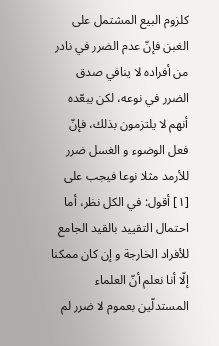كلزوم البيع المشتمل على الغبن فإنّ عدم الضرر في نادر من أفراده لا ينافي صدق الضرر في نوعه، لكن يبعّده أنهم لا يلتزمون بذلك، فإنّ فعل الوضوء و الغسل ضرر للأرمد مثلا نوعا فيجب على
[١] أقول: في الكل نظر، أما احتمال التقييد بالقيد الجامع للأفراد الخارجة و إن كان ممكنا إلّا أنا نعلم أنّ العلماء المستدلّين بعموم لا ضرر لم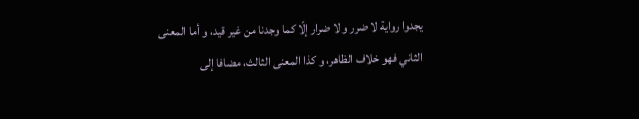يجدوا رواية لا ضرر و لا ضرار إلّا كما وجدنا من غير قيد، و أما المعنى الثاني فهو خلاف الظاهر، و كذا المعنى الثالث، مضافا إلى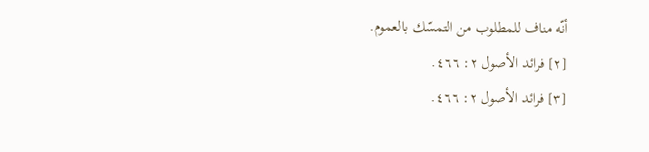أنّه مناف للمطلوب من التمسّك بالعموم.
[٢] فرائد الأصول ٢: ٤٦٦.
[٣] فرائد الأصول ٢: ٤٦٦.